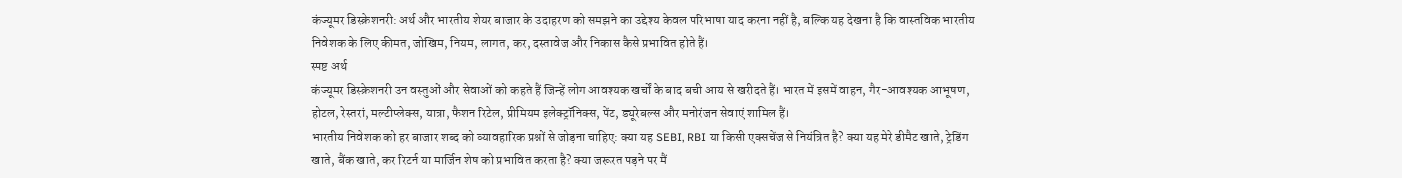कंज्यूमर डिस्क्रेशनरी: अर्थ और भारतीय शेयर बाजार के उदाहरण को समझने का उद्देश्य केवल परिभाषा याद करना नहीं है, बल्कि यह देखना है कि वास्तविक भारतीय निवेशक के लिए कीमत, जोखिम, नियम, लागत, कर, दस्तावेज और निकास कैसे प्रभावित होते हैं।
स्पष्ट अर्थ
कंज्यूमर डिस्क्रेशनरी उन वस्तुओं और सेवाओं को कहते हैं जिन्हें लोग आवश्यक खर्चों के बाद बची आय से खरीदते हैं। भारत में इसमें वाहन, गैर-आवश्यक आभूषण, होटल, रेस्तरां, मल्टीप्लेक्स, यात्रा, फैशन रिटेल, प्रीमियम इलेक्ट्रॉनिक्स, पेंट, ड्यूरेबल्स और मनोरंजन सेवाएं शामिल हैं।
भारतीय निवेशक को हर बाजार शब्द को व्यावहारिक प्रश्नों से जोड़ना चाहिए: क्या यह SEBI, RBI या किसी एक्सचेंज से नियंत्रित है? क्या यह मेरे डीमैट खाते, ट्रेडिंग खाते, बैंक खाते, कर रिटर्न या मार्जिन शेष को प्रभावित करता है? क्या जरूरत पड़ने पर मैं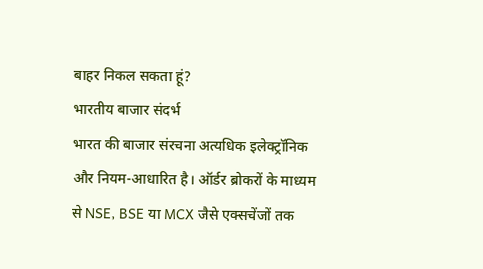बाहर निकल सकता हूं?
भारतीय बाजार संदर्भ
भारत की बाजार संरचना अत्यधिक इलेक्ट्रॉनिक और नियम-आधारित है। ऑर्डर ब्रोकरों के माध्यम से NSE, BSE या MCX जैसे एक्सचेंजों तक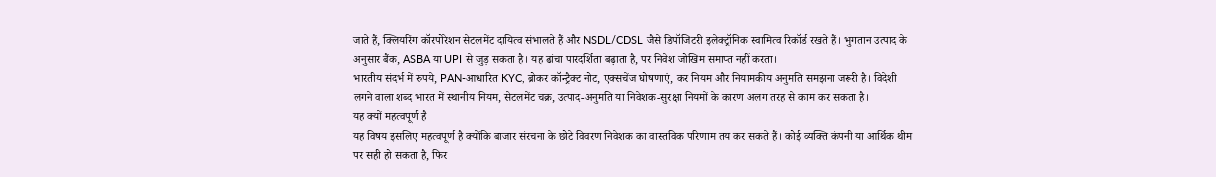जाते हैं, क्लियरिंग कॉरपोरेशन सेटलमेंट दायित्व संभालते हैं और NSDL/CDSL जैसे डिपॉजिटरी इलेक्ट्रॉनिक स्वामित्व रिकॉर्ड रखते हैं। भुगतान उत्पाद के अनुसार बैंक, ASBA या UPI से जुड़ सकता है। यह ढांचा पारदर्शिता बढ़ाता है, पर निवेश जोखिम समाप्त नहीं करता।
भारतीय संदर्भ में रुपये, PAN-आधारित KYC, ब्रोकर कॉन्ट्रैक्ट नोट, एक्सचेंज घोषणाएं, कर नियम और नियामकीय अनुमति समझना जरूरी है। विदेशी लगने वाला शब्द भारत में स्थानीय नियम, सेटलमेंट चक्र, उत्पाद-अनुमति या निवेशक-सुरक्षा नियमों के कारण अलग तरह से काम कर सकता है।
यह क्यों महत्वपूर्ण है
यह विषय इसलिए महत्वपूर्ण है क्योंकि बाजार संरचना के छोटे विवरण निवेशक का वास्तविक परिणाम तय कर सकते हैं। कोई व्यक्ति कंपनी या आर्थिक थीम पर सही हो सकता है, फिर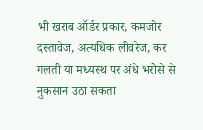भी खराब ऑर्डर प्रकार, कमजोर दस्तावेज, अत्यधिक लीवरेज, कर गलती या मध्यस्थ पर अंधे भरोसे से नुकसान उठा सकता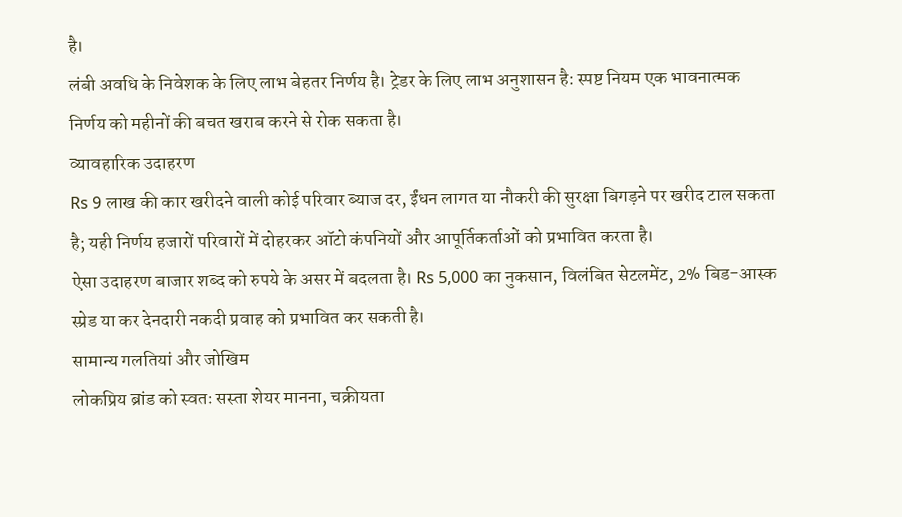है।
लंबी अवधि के निवेशक के लिए लाभ बेहतर निर्णय है। ट्रेडर के लिए लाभ अनुशासन है: स्पष्ट नियम एक भावनात्मक निर्णय को महीनों की बचत खराब करने से रोक सकता है।
व्यावहारिक उदाहरण
Rs 9 लाख की कार खरीदने वाली कोई परिवार ब्याज दर, ईंधन लागत या नौकरी की सुरक्षा बिगड़ने पर खरीद टाल सकता है; यही निर्णय हजारों परिवारों में दोहरकर ऑटो कंपनियों और आपूर्तिकर्ताओं को प्रभावित करता है।
ऐसा उदाहरण बाजार शब्द को रुपये के असर में बदलता है। Rs 5,000 का नुकसान, विलंबित सेटलमेंट, 2% बिड-आस्क स्प्रेड या कर देनदारी नकदी प्रवाह को प्रभावित कर सकती है।
सामान्य गलतियां और जोखिम
लोकप्रिय ब्रांड को स्वतः सस्ता शेयर मानना, चक्रीयता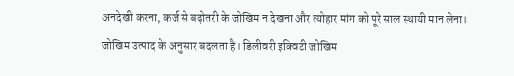अनदेखी करना, कर्ज से बढ़ोतरी के जोखिम न देखना और त्योहार मांग को पूरे साल स्थायी मान लेना।
जोखिम उत्पाद के अनुसार बदलता है। डिलीवरी इक्विटी जोखिम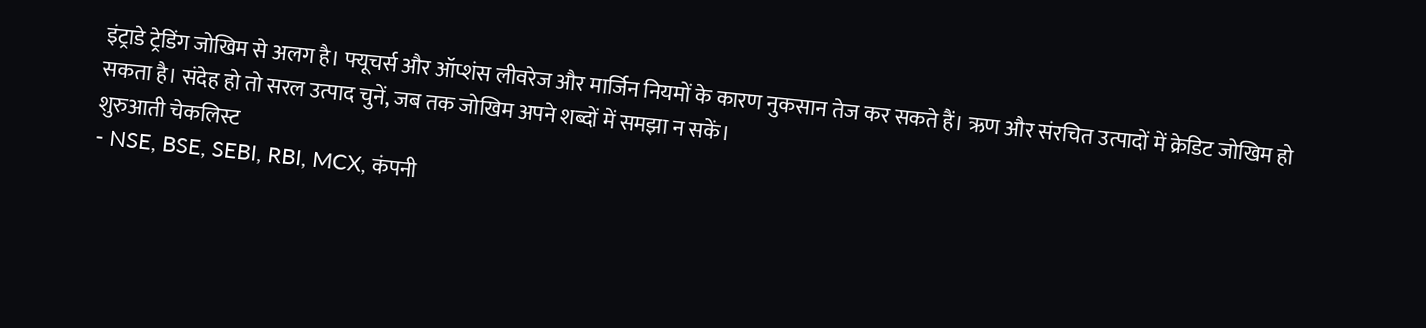इंट्राडे ट्रेडिंग जोखिम से अलग है। फ्यूचर्स और ऑप्शंस लीवरेज और मार्जिन नियमों के कारण नुकसान तेज कर सकते हैं। ऋण और संरचित उत्पादों में क्रेडिट जोखिम हो सकता है। संदेह हो तो सरल उत्पाद चुनें, जब तक जोखिम अपने शब्दों में समझा न सकें।
शुरुआती चेकलिस्ट
- NSE, BSE, SEBI, RBI, MCX, कंपनी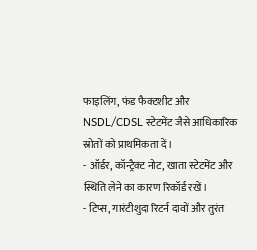फाइलिंग, फंड फैक्टशीट और NSDL/CDSL स्टेटमेंट जैसे आधिकारिक स्रोतों को प्राथमिकता दें।
- ऑर्डर, कॉन्ट्रैक्ट नोट, खाता स्टेटमेंट और स्थिति लेने का कारण रिकॉर्ड रखें।
- टिप्स, गारंटीशुदा रिटर्न दावों और तुरंत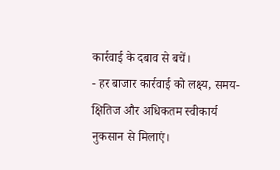कार्रवाई के दबाव से बचें।
- हर बाजार कार्रवाई को लक्ष्य, समय-क्षितिज और अधिकतम स्वीकार्य नुकसान से मिलाएं।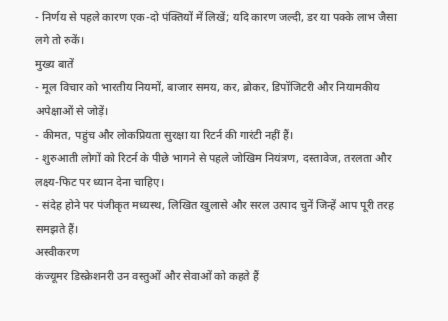- निर्णय से पहले कारण एक-दो पंक्तियों में लिखें; यदि कारण जल्दी, डर या पक्के लाभ जैसा लगे तो रुकें।
मुख्य बातें
- मूल विचार को भारतीय नियमों, बाजार समय, कर, ब्रोकर, डिपॉजिटरी और नियामकीय अपेक्षाओं से जोड़ें।
- कीमत, पहुंच और लोकप्रियता सुरक्षा या रिटर्न की गारंटी नहीं हैं।
- शुरुआती लोगों को रिटर्न के पीछे भागने से पहले जोखिम नियंत्रण, दस्तावेज, तरलता और लक्ष्य-फिट पर ध्यान देना चाहिए।
- संदेह होने पर पंजीकृत मध्यस्थ, लिखित खुलासे और सरल उत्पाद चुनें जिन्हें आप पूरी तरह समझते हैं।
अस्वीकरण
कंज्यूमर डिस्क्रेशनरी उन वस्तुओं और सेवाओं को कहते हैं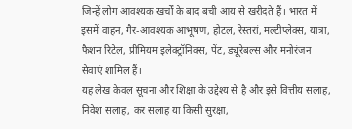जिन्हें लोग आवश्यक खर्चों के बाद बची आय से खरीदते हैं। भारत में इसमें वाहन, गैर-आवश्यक आभूषण, होटल, रेस्तरां, मल्टीप्लेक्स, यात्रा, फैशन रिटेल, प्रीमियम इलेक्ट्रॉनिक्स, पेंट, ड्यूरेबल्स और मनोरंजन सेवाएं शामिल हैं।
यह लेख केवल सूचना और शिक्षा के उद्देश्य से है और इसे वित्तीय सलाह, निवेश सलाह, कर सलाह या किसी सुरक्षा,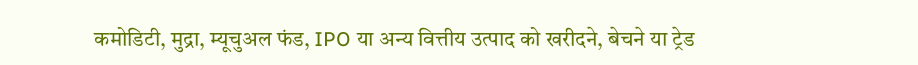कमोडिटी, मुद्रा, म्यूचुअल फंड, IPO या अन्य वित्तीय उत्पाद को खरीदने, बेचने या ट्रेड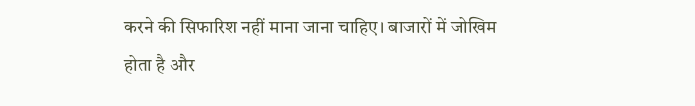करने की सिफारिश नहीं माना जाना चाहिए। बाजारों में जोखिम होता है और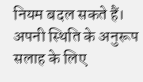नियम बदल सकते हैं। अपनी स्थिति के अनुरूप सलाह के लिए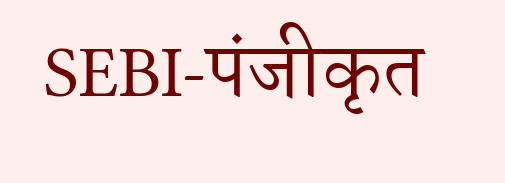SEBI-पंजीकृत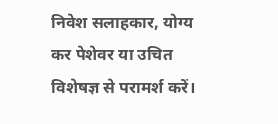निवेश सलाहकार, योग्य कर पेशेवर या उचित विशेषज्ञ से परामर्श करें।